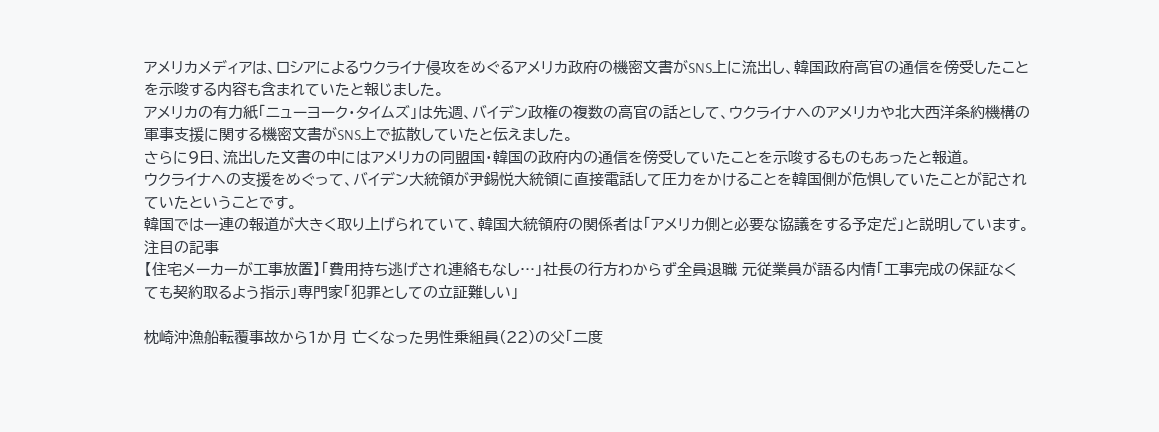アメリカメディアは、ロシアによるウクライナ侵攻をめぐるアメリカ政府の機密文書がSNS上に流出し、韓国政府高官の通信を傍受したことを示唆する内容も含まれていたと報じました。
アメリカの有力紙「ニューヨーク・タイムズ」は先週、バイデン政権の複数の高官の話として、ウクライナへのアメリカや北大西洋条約機構の軍事支援に関する機密文書がSNS上で拡散していたと伝えました。
さらに9日、流出した文書の中にはアメリカの同盟国・韓国の政府内の通信を傍受していたことを示唆するものもあったと報道。
ウクライナへの支援をめぐって、バイデン大統領が尹錫悦大統領に直接電話して圧力をかけることを韓国側が危惧していたことが記されていたということです。
韓国では一連の報道が大きく取り上げられていて、韓国大統領府の関係者は「アメリカ側と必要な協議をする予定だ」と説明しています。
注目の記事
【住宅メーカーが工事放置】「費用持ち逃げされ連絡もなし…」社長の行方わからず全員退職 元従業員が語る内情「工事完成の保証なくても契約取るよう指示」専門家「犯罪としての立証難しい」

枕崎沖漁船転覆事故から1か月 亡くなった男性乗組員(22)の父「二度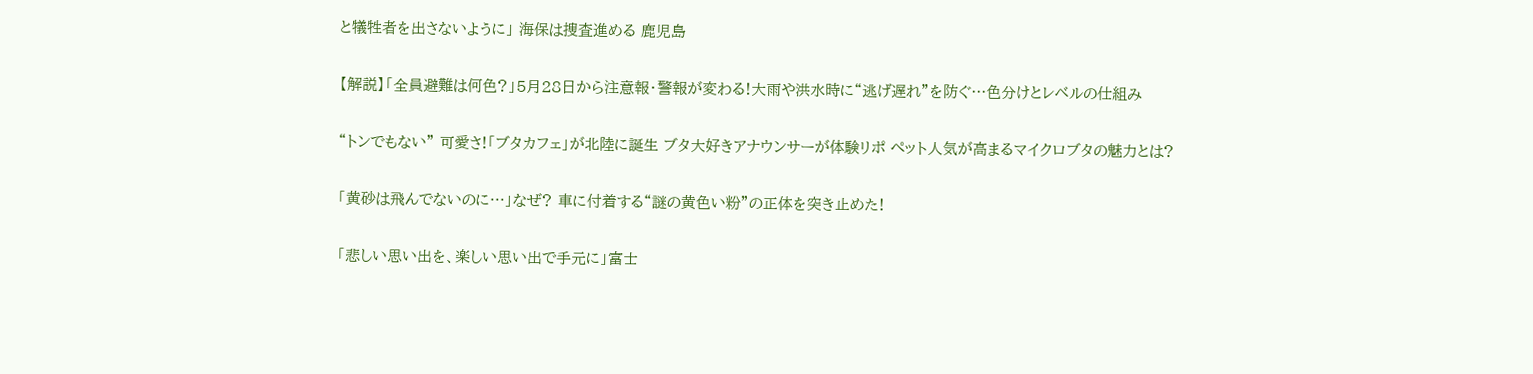と犠牲者を出さないように」 海保は捜査進める 鹿児島

【解説】「全員避難は何色?」5月28日から注意報・警報が変わる!大雨や洪水時に“逃げ遅れ”を防ぐ…色分けとレベルの仕組み

“トンでもない” 可愛さ!「ブタカフェ」が北陸に誕生 ブタ大好きアナウンサーが体験リポ ぺット人気が高まるマイクロブタの魅力とは?

「黄砂は飛んでないのに…」なぜ? 車に付着する“謎の黄色い粉”の正体を突き止めた!

「悲しい思い出を、楽しい思い出で手元に」富士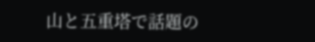山と五重塔で話題の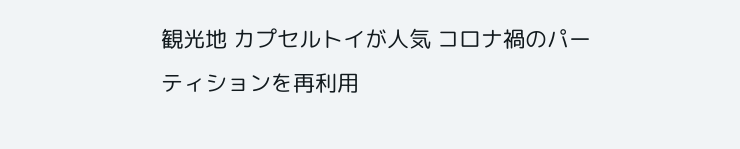観光地 カプセルトイが人気 コロナ禍のパーティションを再利用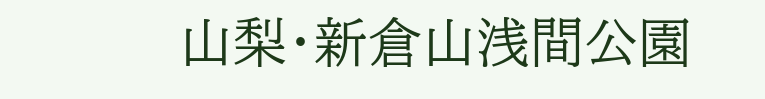山梨・新倉山浅間公園